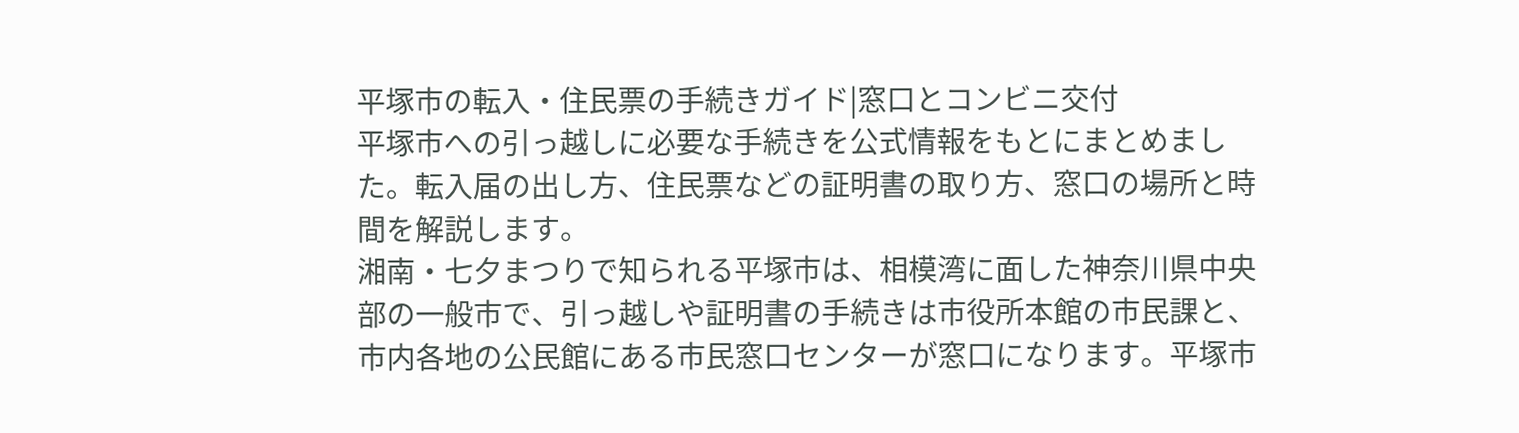平塚市の転入・住民票の手続きガイド|窓口とコンビニ交付
平塚市への引っ越しに必要な手続きを公式情報をもとにまとめました。転入届の出し方、住民票などの証明書の取り方、窓口の場所と時間を解説します。
湘南・七夕まつりで知られる平塚市は、相模湾に面した神奈川県中央部の一般市で、引っ越しや証明書の手続きは市役所本館の市民課と、市内各地の公民館にある市民窓口センターが窓口になります。平塚市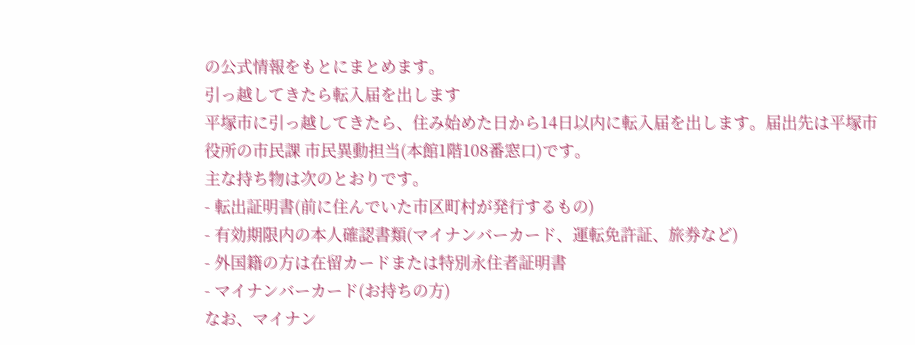の公式情報をもとにまとめます。
引っ越してきたら転入届を出します
平塚市に引っ越してきたら、住み始めた日から14日以内に転入届を出します。届出先は平塚市役所の市民課 市民異動担当(本館1階108番窓口)です。
主な持ち物は次のとおりです。
- 転出証明書(前に住んでいた市区町村が発行するもの)
- 有効期限内の本人確認書類(マイナンバーカード、運転免許証、旅券など)
- 外国籍の方は在留カードまたは特別永住者証明書
- マイナンバーカード(お持ちの方)
なお、マイナン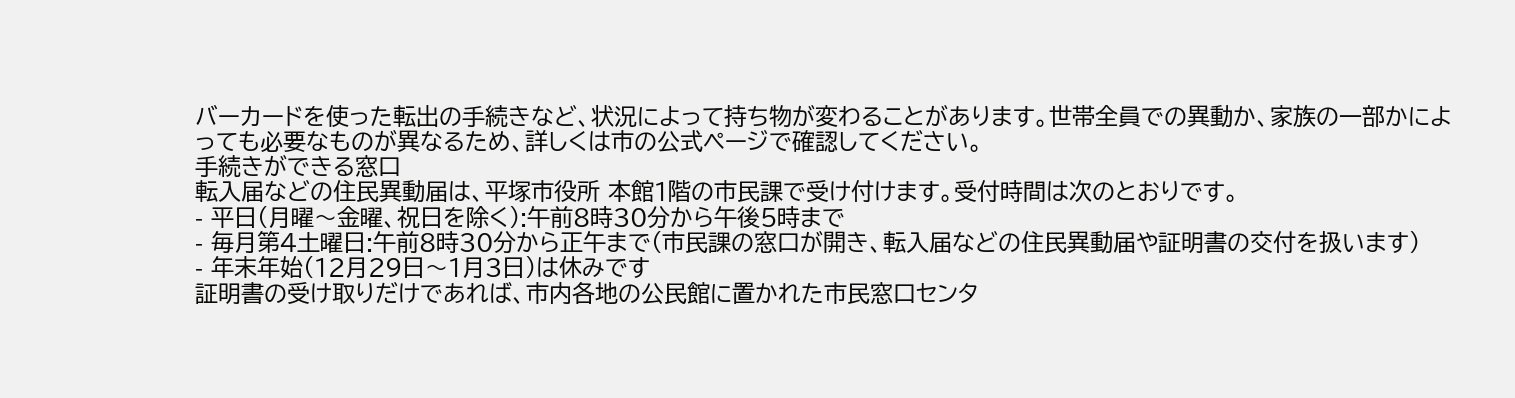バーカードを使った転出の手続きなど、状況によって持ち物が変わることがあります。世帯全員での異動か、家族の一部かによっても必要なものが異なるため、詳しくは市の公式ページで確認してください。
手続きができる窓口
転入届などの住民異動届は、平塚市役所 本館1階の市民課で受け付けます。受付時間は次のとおりです。
- 平日(月曜〜金曜、祝日を除く):午前8時30分から午後5時まで
- 毎月第4土曜日:午前8時30分から正午まで(市民課の窓口が開き、転入届などの住民異動届や証明書の交付を扱います)
- 年末年始(12月29日〜1月3日)は休みです
証明書の受け取りだけであれば、市内各地の公民館に置かれた市民窓口センタ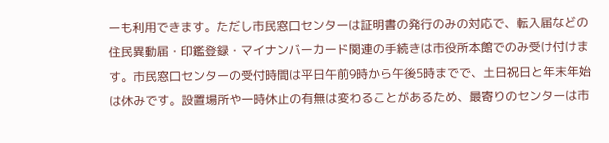ーも利用できます。ただし市民窓口センターは証明書の発行のみの対応で、転入届などの住民異動届・印鑑登録・マイナンバーカード関連の手続きは市役所本館でのみ受け付けます。市民窓口センターの受付時間は平日午前9時から午後5時までで、土日祝日と年末年始は休みです。設置場所や一時休止の有無は変わることがあるため、最寄りのセンターは市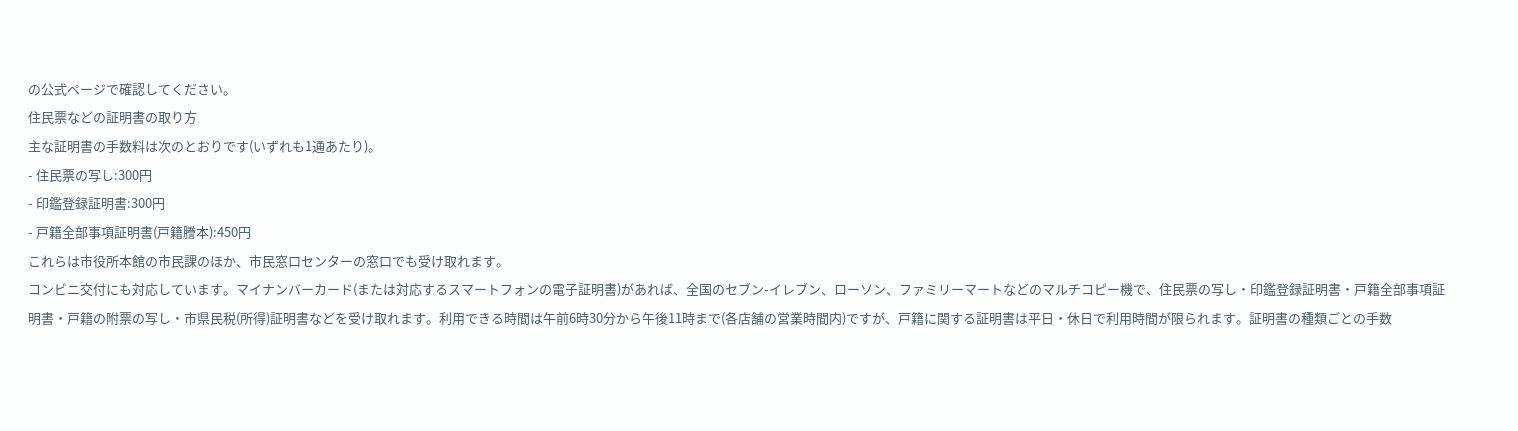の公式ページで確認してください。
住民票などの証明書の取り方
主な証明書の手数料は次のとおりです(いずれも1通あたり)。
- 住民票の写し:300円
- 印鑑登録証明書:300円
- 戸籍全部事項証明書(戸籍謄本):450円
これらは市役所本館の市民課のほか、市民窓口センターの窓口でも受け取れます。
コンビニ交付にも対応しています。マイナンバーカード(または対応するスマートフォンの電子証明書)があれば、全国のセブン-イレブン、ローソン、ファミリーマートなどのマルチコピー機で、住民票の写し・印鑑登録証明書・戸籍全部事項証明書・戸籍の附票の写し・市県民税(所得)証明書などを受け取れます。利用できる時間は午前6時30分から午後11時まで(各店舗の営業時間内)ですが、戸籍に関する証明書は平日・休日で利用時間が限られます。証明書の種類ごとの手数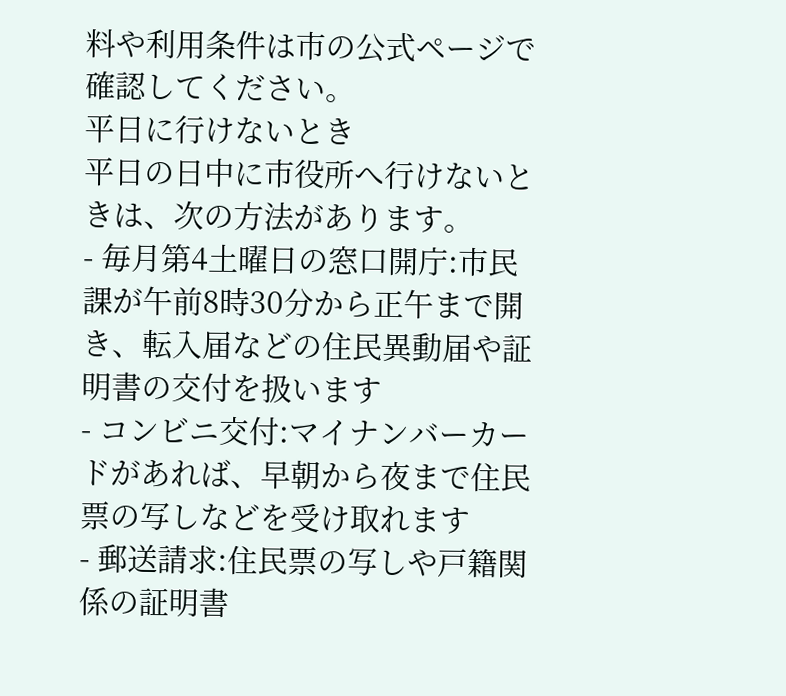料や利用条件は市の公式ページで確認してください。
平日に行けないとき
平日の日中に市役所へ行けないときは、次の方法があります。
- 毎月第4土曜日の窓口開庁:市民課が午前8時30分から正午まで開き、転入届などの住民異動届や証明書の交付を扱います
- コンビニ交付:マイナンバーカードがあれば、早朝から夜まで住民票の写しなどを受け取れます
- 郵送請求:住民票の写しや戸籍関係の証明書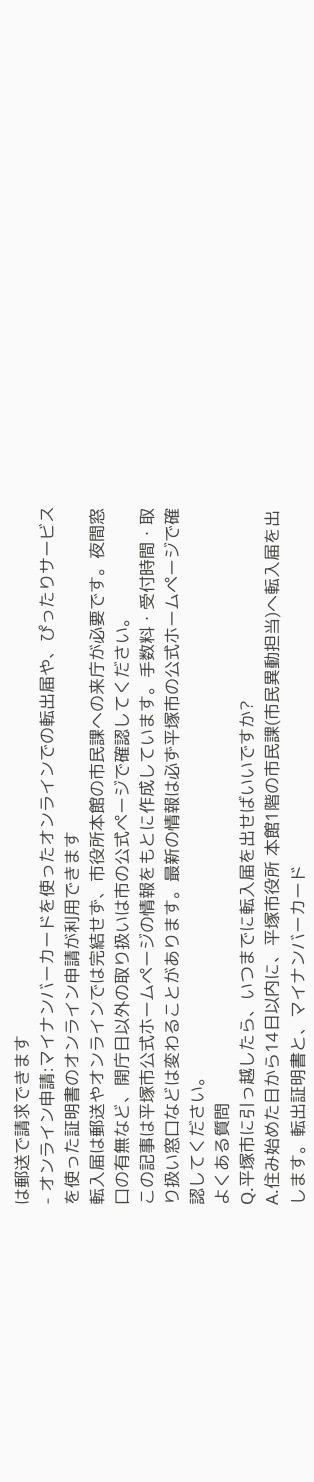は郵送で請求できます
- オンライン申請:マイナンバーカードを使ったオンラインでの転出届や、ぴったりサービスを使った証明書のオンライン申請が利用できます
転入届は郵送やオンラインでは完結せず、市役所本館の市民課への来庁が必要です。夜間窓口の有無など、開庁日以外の取り扱いは市の公式ページで確認してください。
この記事は平塚市公式ホームページの情報をもとに作成しています。手数料・受付時間・取り扱い窓口などは変わることがあります。最新の情報は必ず平塚市の公式ホームページで確認してください。
よくある質問
Q.平塚市に引っ越したら、いつまでに転入届を出せばいいですか?
A.住み始めた日から14日以内に、平塚市役所 本館1階の市民課(市民異動担当)へ転入届を出します。転出証明書と、マイナンバーカード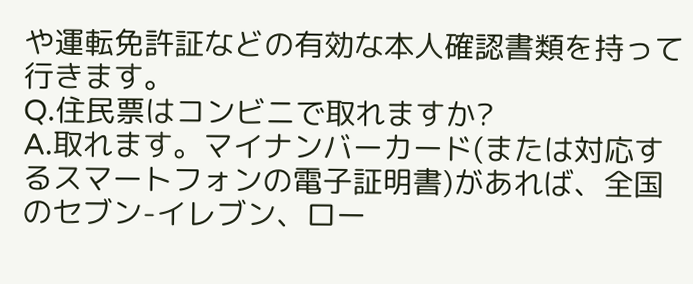や運転免許証などの有効な本人確認書類を持って行きます。
Q.住民票はコンビニで取れますか?
A.取れます。マイナンバーカード(または対応するスマートフォンの電子証明書)があれば、全国のセブン-イレブン、ロー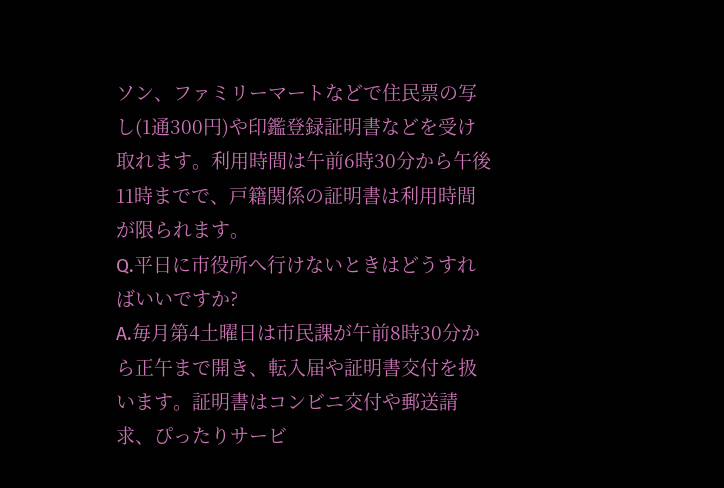ソン、ファミリーマートなどで住民票の写し(1通300円)や印鑑登録証明書などを受け取れます。利用時間は午前6時30分から午後11時までで、戸籍関係の証明書は利用時間が限られます。
Q.平日に市役所へ行けないときはどうすればいいですか?
A.毎月第4土曜日は市民課が午前8時30分から正午まで開き、転入届や証明書交付を扱います。証明書はコンビニ交付や郵送請求、ぴったりサービ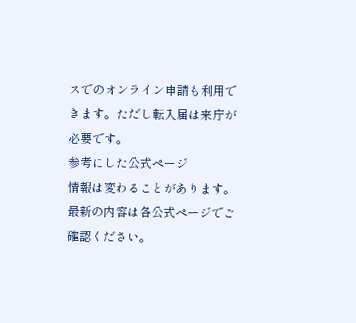スでのオンライン申請も利用できます。ただし転入届は来庁が必要です。
参考にした公式ページ
情報は変わることがあります。最新の内容は各公式ページでご確認ください。